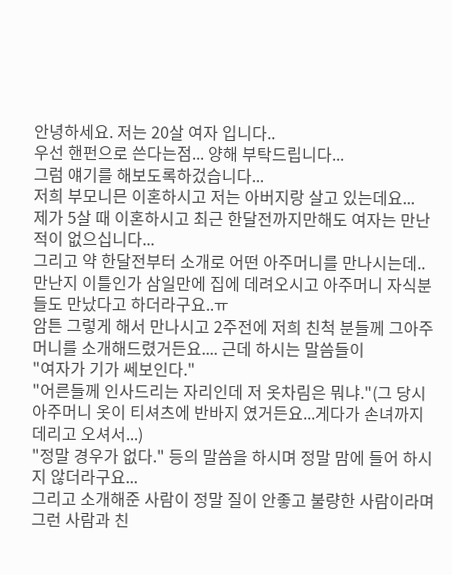안녕하세요. 저는 20살 여자 입니다..
우선 핸펀으로 쓴다는점... 양해 부탁드립니다...
그럼 얘기를 해보도록하겄습니다...
저희 부모니믄 이혼하시고 저는 아버지랑 살고 있는데요...
제가 5살 때 이혼하시고 최근 한달전까지만해도 여자는 만난적이 없으십니다...
그리고 약 한달전부터 소개로 어떤 아주머니를 만나시는데.. 만난지 이틀인가 삼일만에 집에 데려오시고 아주머니 자식분들도 만났다고 하더라구요..ㅠ
암튼 그렇게 해서 만나시고 2주전에 저희 친척 분들께 그아주머니를 소개해드렸거든요.... 근데 하시는 말씀들이
"여자가 기가 쎄보인다."
"어른들께 인사드리는 자리인데 저 옷차림은 뭐냐."(그 당시 아주머니 옷이 티셔츠에 반바지 였거든요...게다가 손녀까지 데리고 오셔서...)
"정말 경우가 없다." 등의 말씀을 하시며 정말 맘에 들어 하시지 않더라구요...
그리고 소개해준 사람이 정말 질이 안좋고 불량한 사람이라며 그런 사람과 친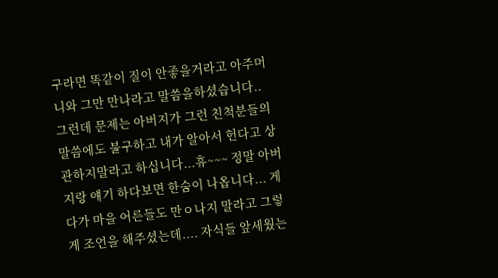구라면 똑같이 질이 안좋을거라고 아주머니와 그만 만나라고 말씀을하셨습니다..
그런데 문제는 아버지가 그런 친척분들의 말씀에도 불구하고 내가 알아서 헌다고 상관하지말라고 하십니다...휴~~~ 정말 아버지랑 얘기 하다보면 한숨이 나옵니다... 게다가 마을 어른들도 만ㅇ나지 말라고 그렇게 조언을 해주셨는데.... 자식들 앞세웠는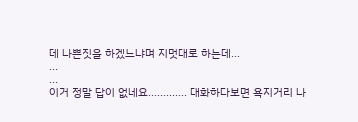데 나쁜짓을 하겠느냐며 지멋대로 하는데...
...
...
이거 정말 답이 없네요............. 대화하다보면 욕지거리 나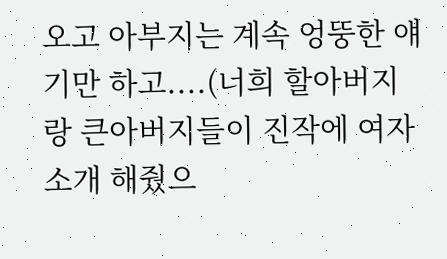오고 아부지는 계속 엉뚱한 얘기만 하고....(너희 할아버지랑 큰아버지들이 진작에 여자 소개 해줬으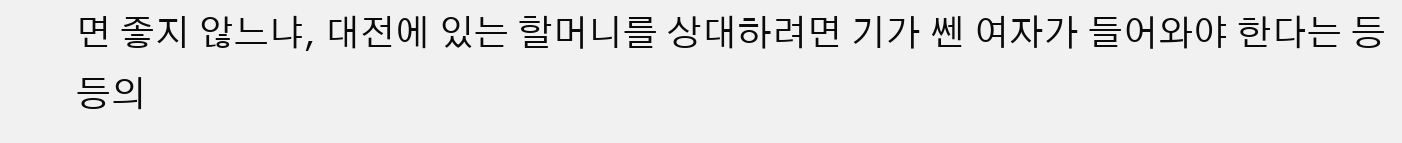면 좋지 않느냐, 대전에 있는 할머니를 상대하려면 기가 쎈 여자가 들어와야 한다는 등등의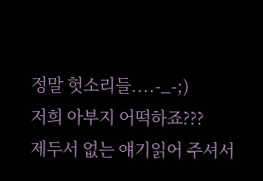정말 헛소리들....-_-;)
저희 아부지 어떡하죠???
제두서 없는 얘기읽어 주셔서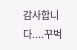감사합니다....꾸벅